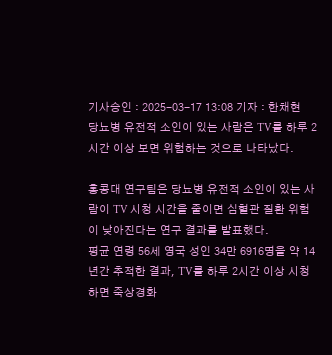기사승인 : 2025-03-17 13:08 기자 : 한채현
당뇨병 유전적 소인이 있는 사람은 TV를 하루 2시간 이상 보면 위험하는 것으로 나타났다.

홍콩대 연구팀은 당뇨병 유전적 소인이 있는 사람이 TV 시청 시간을 줄이면 심혈관 질환 위험이 낮아진다는 연구 결과를 발표했다.
평균 연령 56세 영국 성인 34만 6916명을 약 14년간 추적한 결과, TV를 하루 2시간 이상 시청하면 죽상경화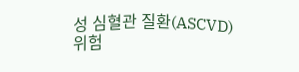성 심혈관 질환(ASCVD) 위험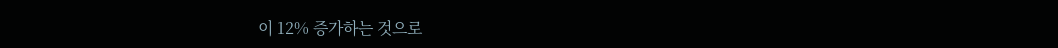이 12% 증가하는 것으로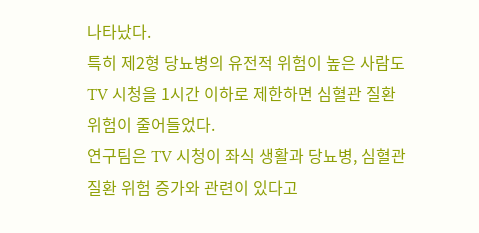나타났다.
특히 제2형 당뇨병의 유전적 위험이 높은 사람도 TV 시청을 1시간 이하로 제한하면 심혈관 질환 위험이 줄어들었다.
연구팀은 TV 시청이 좌식 생활과 당뇨병, 심혈관 질환 위험 증가와 관련이 있다고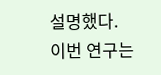설명했다.
이번 연구는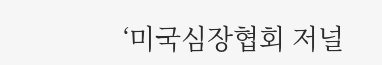‘미국심장협회 저널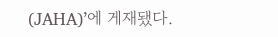(JAHA)’에 게재됐다.